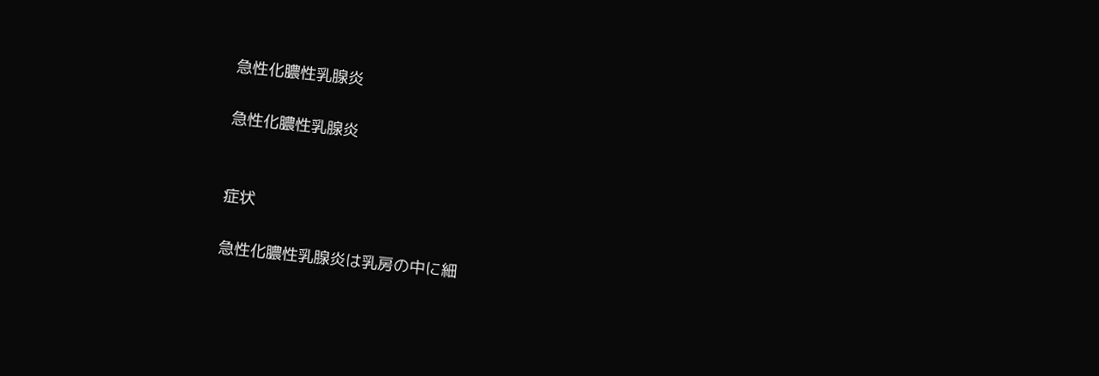急性化膿性乳腺炎

急性化膿性乳腺炎


症状

急性化膿性乳腺炎は乳房の中に細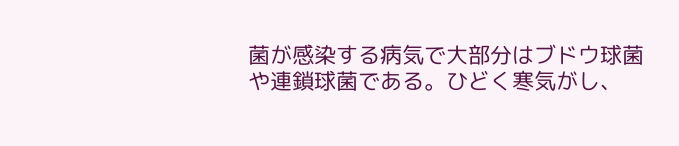菌が感染する病気で大部分はブドウ球菌や連鎖球菌である。ひどく寒気がし、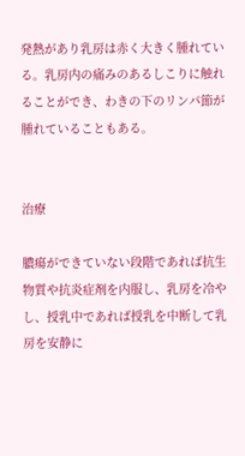発熱があり乳房は赤く大きく腫れている。乳房内の痛みのあるしこりに触れることができ、わきの下のリンパ節が腫れていることもある。


治療

膿瘍ができていない段階であれば抗生物質や抗炎症剤を内服し、乳房を冷やし、授乳中であれば授乳を中断して乳房を安静に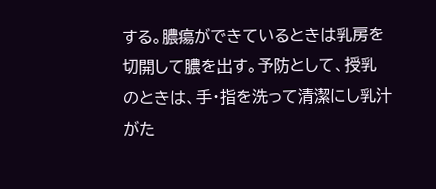する。膿瘍ができているときは乳房を切開して膿を出す。予防として、授乳のときは、手・指を洗って清潔にし乳汁がた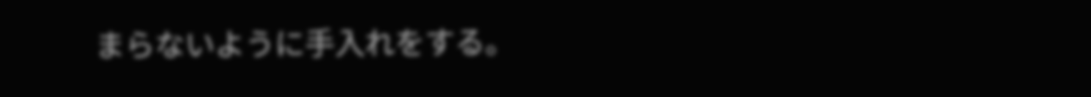まらないように手入れをする。